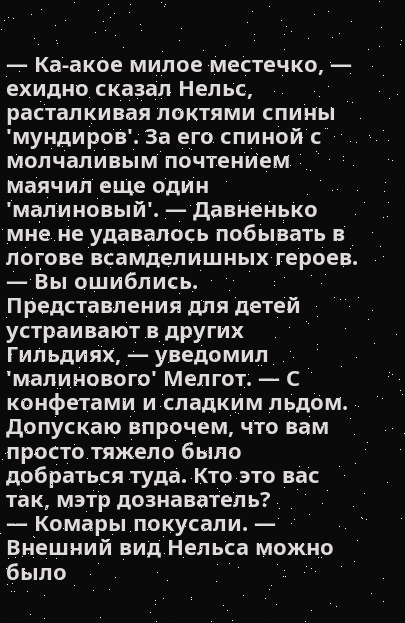— Ка-акое милое местечко, — ехидно сказал Нельс, расталкивая локтями спины 'мундиров'. За его спиной с молчаливым почтением маячил еще один 'малиновый'. — Давненько мне не удавалось побывать в логове всамделишных героев.
— Вы ошиблись. Представления для детей устраивают в других Гильдиях, — уведомил 'малинового' Мелгот. — С конфетами и сладким льдом. Допускаю впрочем, что вам просто тяжело было добраться туда. Кто это вас так, мэтр дознаватель?
— Комары покусали. — Внешний вид Нельса можно было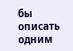бы описать одним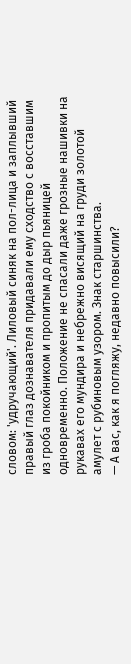словом: 'удручающий'. Лиловый синяк на пол-лица и заплывший правый глаз дознавателя придавали ему сходство с восставшим из гроба покойником и пропитым до дыр пьяницей одновременно. Положение не спасали даже грозные нашивки на рукавах его мундира и небрежно висящий на груди золотой амулет с рубиновым узором. Знак старшинства.
— А вас, как я погляжу, недавно повысили?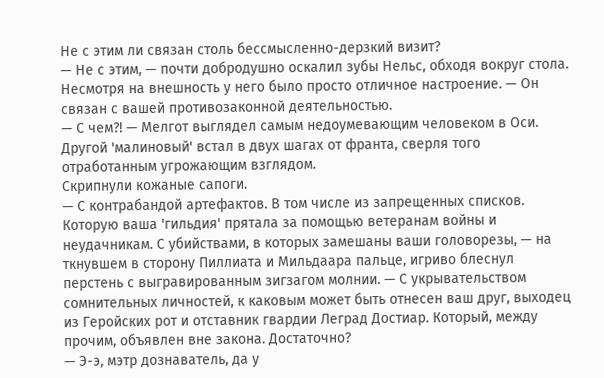Не с этим ли связан столь бессмысленно-дерзкий визит?
— Не с этим, — почти добродушно оскалил зубы Нельс, обходя вокруг стола. Несмотря на внешность у него было просто отличное настроение. — Он связан с вашей противозаконной деятельностью.
— С чем?! — Мелгот выглядел самым недоумевающим человеком в Оси. Другой 'малиновый' встал в двух шагах от франта, сверля того отработанным угрожающим взглядом.
Скрипнули кожаные сапоги.
— С контрабандой артефактов. В том числе из запрещенных списков. Которую ваша 'гильдия' прятала за помощью ветеранам войны и неудачникам. С убийствами, в которых замешаны ваши головорезы, — на ткнувшем в сторону Пиллиата и Мильдаара пальце, игриво блеснул перстень с выгравированным зигзагом молнии. — С укрывательством сомнительных личностей, к каковым может быть отнесен ваш друг, выходец из Геройских рот и отставник гвардии Леград Достиар. Который, между прочим, объявлен вне закона. Достаточно?
— Э-э, мэтр дознаватель, да у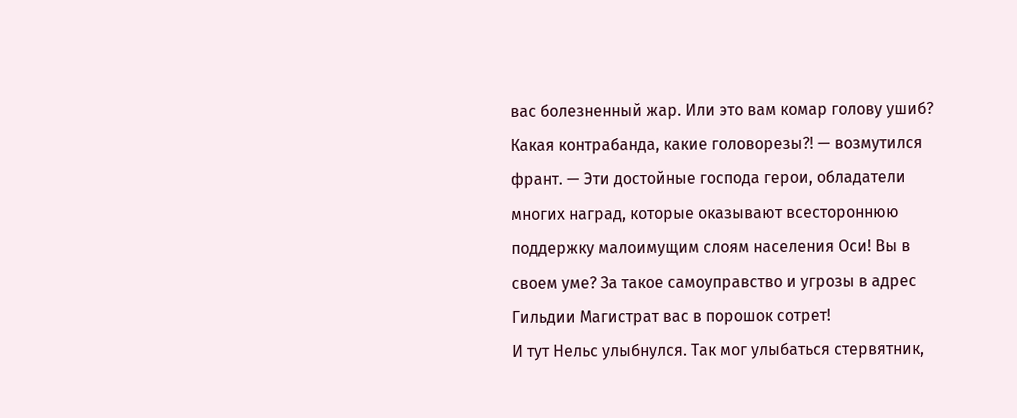вас болезненный жар. Или это вам комар голову ушиб? Какая контрабанда, какие головорезы?! — возмутился франт. — Эти достойные господа герои, обладатели многих наград, которые оказывают всестороннюю поддержку малоимущим слоям населения Оси! Вы в своем уме? За такое самоуправство и угрозы в адрес Гильдии Магистрат вас в порошок сотрет!
И тут Нельс улыбнулся. Так мог улыбаться стервятник,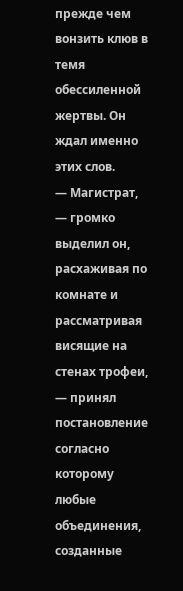прежде чем вонзить клюв в темя обессиленной жертвы. Он ждал именно этих слов.
— Магистрат, — громко выделил он, расхаживая по комнате и рассматривая висящие на стенах трофеи, — принял постановление согласно которому любые объединения, созданные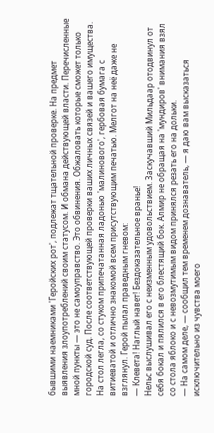бывшими наемниками 'Геройских рот', подлежат тщательной проверке. На предмет выявления злоупотреблений своим статусом. И обмана действующей власти. Перечисленные мной пункты — это не самоуправство. Это обвинения. Обжаловать которые сможет только городской суд. После соответствующей проверки ваших личных связей и вашего имущества.
На стол легла, со стуком припечатанная ладонью 'малинового', гербовая бумага с витиеватой и отлично знакомой всем присутствующим печатью. Мелгот на неё даже не взглянул. Герой пылал праведным гневом:
— Клевета! Наглый навет! Бездоказательное вранье!
Нельс выслушивал его с неизменным удовольствием. Заскучавший Мильдаар отодвинул от себя бокал и пялился в его блестящий бок. Алмир не обращая на 'мундиров' внимания взял со стола яблоко и с невозмутимым видом принялся резать его на дольки.
— На самом деле, — сообщил тем временем дознаватель, — я даю вам высказаться исключительно из чувства моего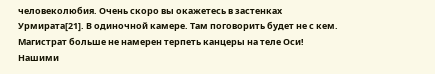человеколюбия. Очень скоро вы окажетесь в застенках Урмирата[21]. В одиночной камере. Там поговорить будет не с кем. Магистрат больше не намерен терпеть канцеры на теле Оси! Нашими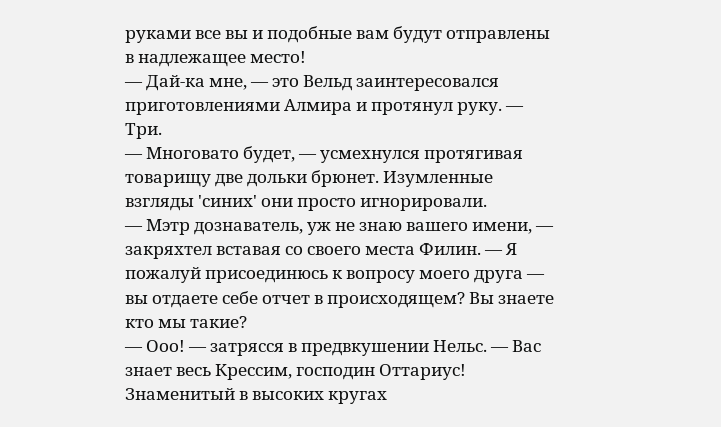руками все вы и подобные вам будут отправлены в надлежащее место!
— Дай-ка мне, — это Вельд заинтересовался приготовлениями Алмира и протянул руку. — Три.
— Многовато будет, — усмехнулся протягивая товарищу две дольки брюнет. Изумленные взгляды 'синих' они просто игнорировали.
— Мэтр дознаватель, уж не знаю вашего имени, — закряхтел вставая со своего места Филин. — Я пожалуй присоединюсь к вопросу моего друга — вы отдаете себе отчет в происходящем? Вы знаете кто мы такие?
— Ооо! — затрясся в предвкушении Нельс. — Вас знает весь Крессим, господин Оттариус! Знаменитый в высоких кругах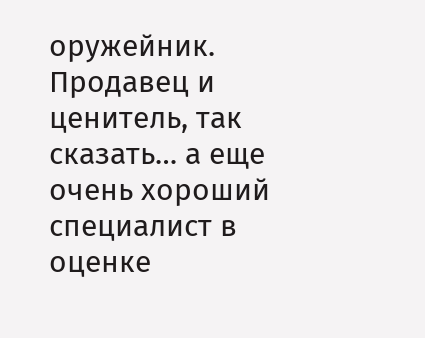оружейник. Продавец и ценитель, так сказать… а еще очень хороший специалист в оценке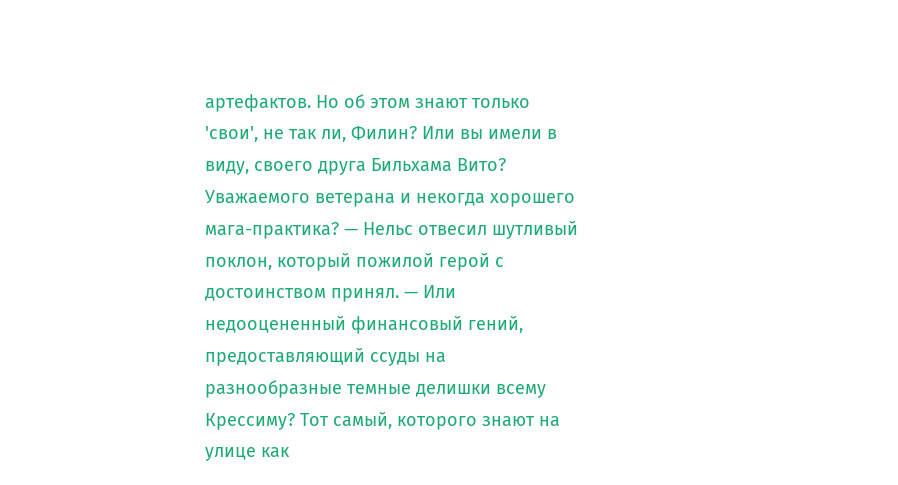артефактов. Но об этом знают только 'свои', не так ли, Филин? Или вы имели в виду, своего друга Бильхама Вито? Уважаемого ветерана и некогда хорошего мага-практика? — Нельс отвесил шутливый поклон, который пожилой герой с достоинством принял. — Или недооцененный финансовый гений, предоставляющий ссуды на разнообразные темные делишки всему Крессиму? Тот самый, которого знают на улице как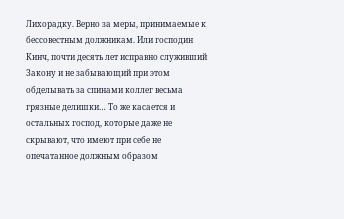Лихорадку. Верно за меры, принимаемые к бессовестным должникам. Или господин Кинч, почти десять лет исправно служивший Закону и не забывающий при этом обделывать за спинами коллег весьма грязные делишки… То же касается и остальных господ, которые даже не скрывают, что имеют при себе не опечатанное должным образом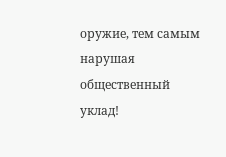оружие, тем самым нарушая общественный уклад!